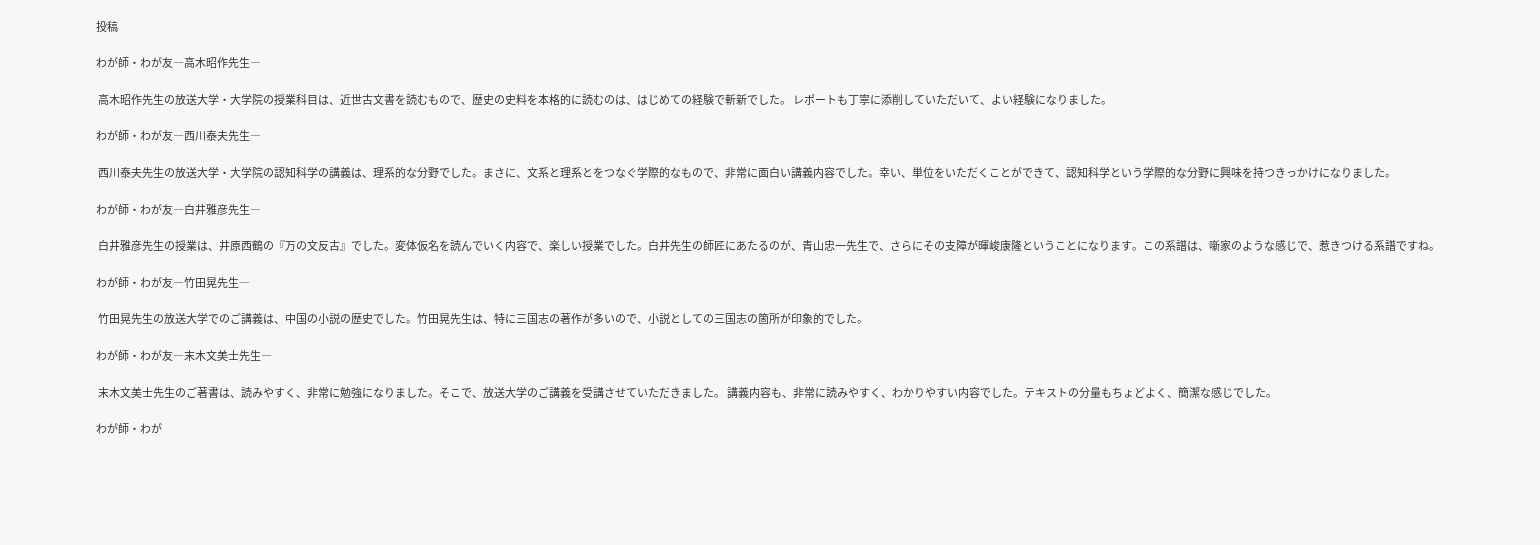投稿

わが師・わが友―高木昭作先生―

 高木昭作先生の放送大学・大学院の授業科目は、近世古文書を読むもので、歴史の史料を本格的に読むのは、はじめての経験で斬新でした。 レポートも丁寧に添削していただいて、よい経験になりました。

わが師・わが友―西川泰夫先生―

 西川泰夫先生の放送大学・大学院の認知科学の講義は、理系的な分野でした。まさに、文系と理系とをつなぐ学際的なもので、非常に面白い講義内容でした。幸い、単位をいただくことができて、認知科学という学際的な分野に興味を持つきっかけになりました。

わが師・わが友―白井雅彦先生―

 白井雅彦先生の授業は、井原西鶴の『万の文反古』でした。変体仮名を読んでいく内容で、楽しい授業でした。白井先生の師匠にあたるのが、青山忠一先生で、さらにその支障が暉峻康隆ということになります。この系譜は、噺家のような感じで、惹きつける系譜ですね。

わが師・わが友―竹田晃先生―

 竹田晃先生の放送大学でのご講義は、中国の小説の歴史でした。竹田晃先生は、特に三国志の著作が多いので、小説としての三国志の箇所が印象的でした。

わが師・わが友―末木文美士先生―

 末木文美士先生のご著書は、読みやすく、非常に勉強になりました。そこで、放送大学のご講義を受講させていただきました。 講義内容も、非常に読みやすく、わかりやすい内容でした。テキストの分量もちょどよく、簡潔な感じでした。

わが師・わが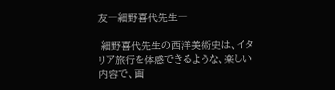友―細野喜代先生―

 細野喜代先生の西洋美術史は、イタリア旅行を体感できるような、楽しい内容で、画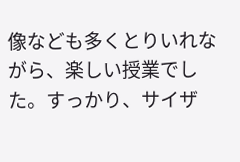像なども多くとりいれながら、楽しい授業でした。すっかり、サイザ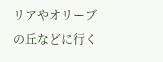リアやオリーブの丘などに行く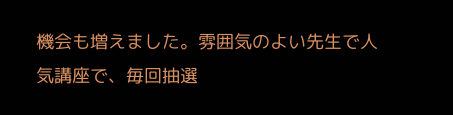機会も増えました。雰囲気のよい先生で人気講座で、毎回抽選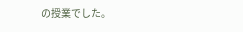の授業でした。